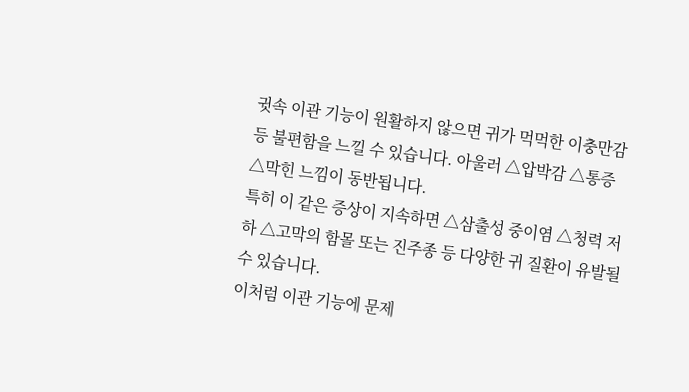귓속 이관 기능이 원활하지 않으면 귀가 먹먹한 이충만감 등 불편함을 느낄 수 있습니다. 아울러 △압박감 △통증 △막힌 느낌이 동반됩니다.
특히 이 같은 증상이 지속하면 △삼출성 중이염 △청력 저하 △고막의 함몰 또는 진주종 등 다양한 귀 질환이 유발될 수 있습니다.
이처럼 이관 기능에 문제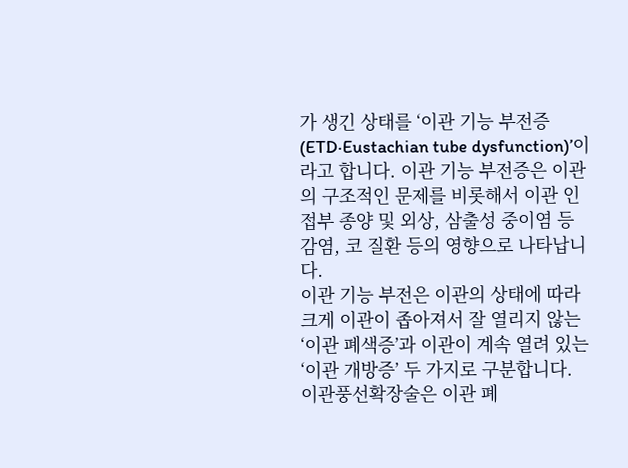가 생긴 상태를 ‘이관 기능 부전증(ETD‧Eustachian tube dysfunction)’이라고 합니다. 이관 기능 부전증은 이관의 구조적인 문제를 비롯해서 이관 인접부 종양 및 외상, 삼출성 중이염 등 감염, 코 질환 등의 영향으로 나타납니다.
이관 기능 부전은 이관의 상태에 따라 크게 이관이 좁아져서 잘 열리지 않는 ‘이관 폐색증’과 이관이 계속 열려 있는 ‘이관 개방증’ 두 가지로 구분합니다.
이관풍선확장술은 이관 폐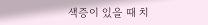색증이 있을 때 치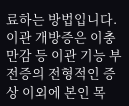료하는 방법입니다. 이관 개방증은 이충만감 등 이관 기능 부전증의 전형적인 증상 이외에 본인 목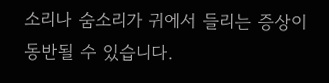소리나 숨소리가 귀에서 들리는 증상이 동반될 수 있습니다.